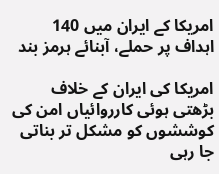امریکا کے ایران میں 140 اہداف پر حملے، آبنائے ہرمز بند

امریکا کی ایران کے خلاف بڑھتی ہوئی کارروائیاں امن کی کوششوں کو مشکل تر بناتی جا رہی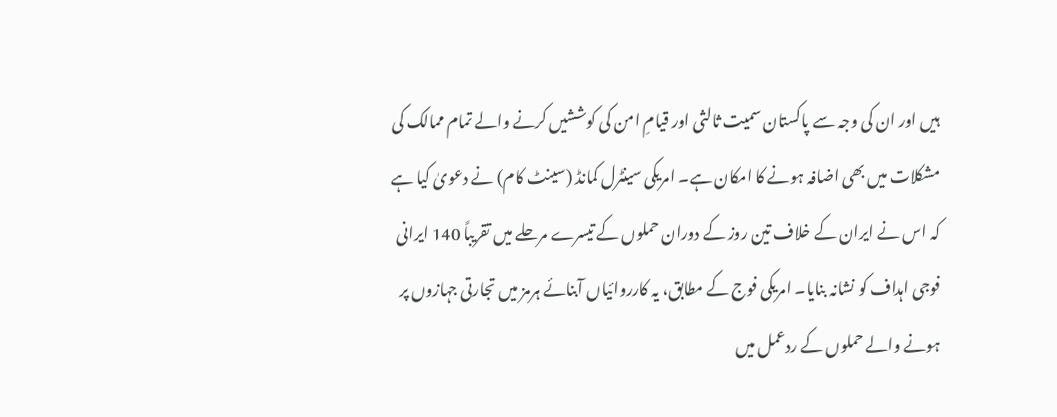ہیں اور ان کی وجہ سے پاکستان سمیت ثالثی اور قیامِ امن کی کوششیں کرنے والے تمام ممالک کی مشکلات میں بھی اضافہ ہونے کا امکان ہے۔ امریکی سینٹرل کمانڈ (سینٹ کام) نے دعویٰ کیا ہے کہ اس نے ایران کے خلاف تین روز کے دوران حملوں کے تیسرے مرحلے میں تقریباً 140 ایرانی فوجی اہداف کو نشانہ بنایا۔ امریکی فوج کے مطابق، یہ کارروائیاں آبنائے ہرمز میں تجارتی جہازوں پر ہونے والے حملوں کے ردعمل میں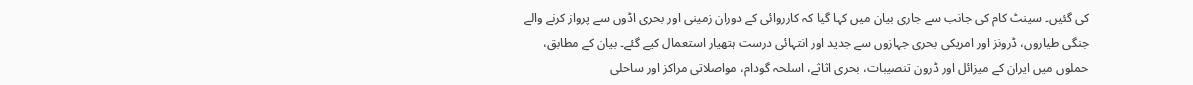کی گئیں۔ سینٹ کام کی جانب سے جاری بیان میں کہا گیا کہ کارروائی کے دوران زمینی اور بحری اڈوں سے پرواز کرنے والے جنگی طیاروں، ڈرونز اور امریکی بحری جہازوں سے جدید اور انتہائی درست ہتھیار استعمال کیے گئے۔ بیان کے مطابق، حملوں میں ایران کے میزائل اور ڈرون تنصیبات، بحری اثاثے، اسلحہ گودام، مواصلاتی مراکز اور ساحلی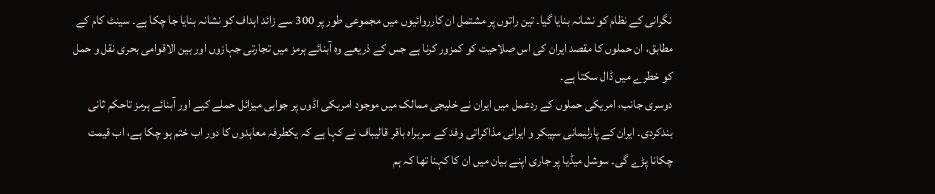نگرانی کے نظام کو نشانہ بنایا گیا۔ تین راتوں پر مشتمل ان کارروائیوں میں مجموعی طور پر 300 سے زائد اہداف کو نشانہ بنایا جا چکا ہے۔ سینٹ کام کے مطابق، ان حملوں کا مقصد ایران کی اس صلاحیت کو کمزور کرنا ہے جس کے ذریعے وہ آبنائے ہرمز میں تجارتی جہازوں اور بین الاقوامی بحری نقل و حمل کو خطرے میں ڈال سکتا ہے۔
دوسری جانب، امریکی حملوں کے ردعمل میں ایران نے خلیجی ممالک میں موجود امریکی اڈوں پر جوابی میزائل حملے کیے اور آبنائے ہرمز تاحکم ثانی بندکردی۔ ایران کے پارلیمانی سپیکر و ایرانی مذاکراتی وفد کے سربراہ باقر قالیباف نے کہا ہے کہ یکطرفہ معاہدوں کا دور اب ختم ہو چکا ہے، اب قیمت چکانا پڑے گی۔ سوشل میڈیا پر جاری اپنے بیان میں ان کا کہنا تھا کہ ہم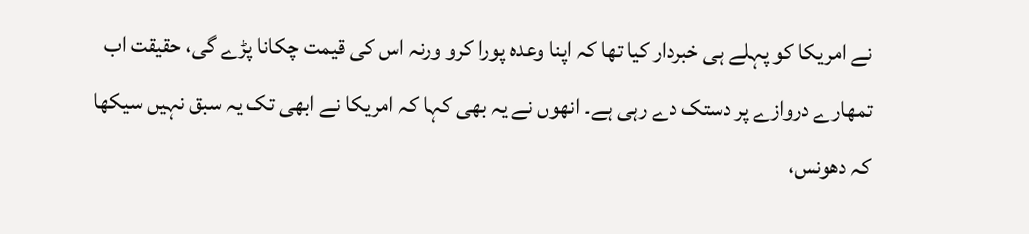نے امریکا کو پہلے ہی خبردار کیا تھا کہ اپنا وعدہ پورا کرو ورنہ اس کی قیمت چکانا پڑے گی، حقیقت اب تمھارے دروازے پر دستک دے رہی ہے۔ انھوں نے یہ بھی کہا کہ امریکا نے ابھی تک یہ سبق نہیں سیکھا کہ دھونس،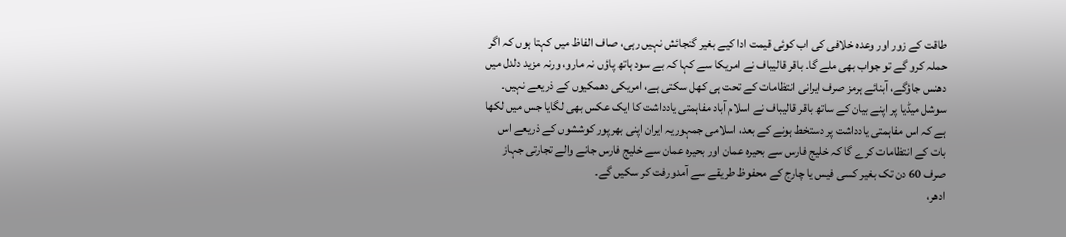طاقت کے زور اور وعدہ خلافی کی اب کوئی قیمت ادا کیے بغیر گنجائش نہیں رہی، صاف الفاظ میں کہتا ہوں کہ اگر حملہ کرو گے تو جواب بھی ملے گا۔ باقر قالیباف نے امریکا سے کہا کہ بے سود ہاتھ پاؤں نہ مارو، ورنہ مزید دلدل میں دھنس جاؤگے، آبنائے ہرمز صرف ایرانی انتظامات کے تحت ہی کھل سکتی ہے، امریکی دھمکیوں کے ذریعے نہیں۔
سوشل میڈیا پر اپنے بیان کے ساتھ باقر قالیباف نے اسلام آباد مفاہمتی یادداشت کا ایک عکس بھی لگایا جس میں لکھا ہے کہ اس مفاہمتی یادداشت پر دستخط ہونے کے بعد، اسلامی جمہوریہ ایران اپنی بھرپور کوششوں کے ذریعے اس بات کے انتظامات کرے گا کہ خلیج فارس سے بحیرہ عمان اور بحیرہ عمان سے خلیج فارس جانے والے تجارتی جہاز صرف 60 دن تک بغیر کسی فیس یا چارج کے محفوظ طریقے سے آمدورفت کر سکیں گے۔
ادھر،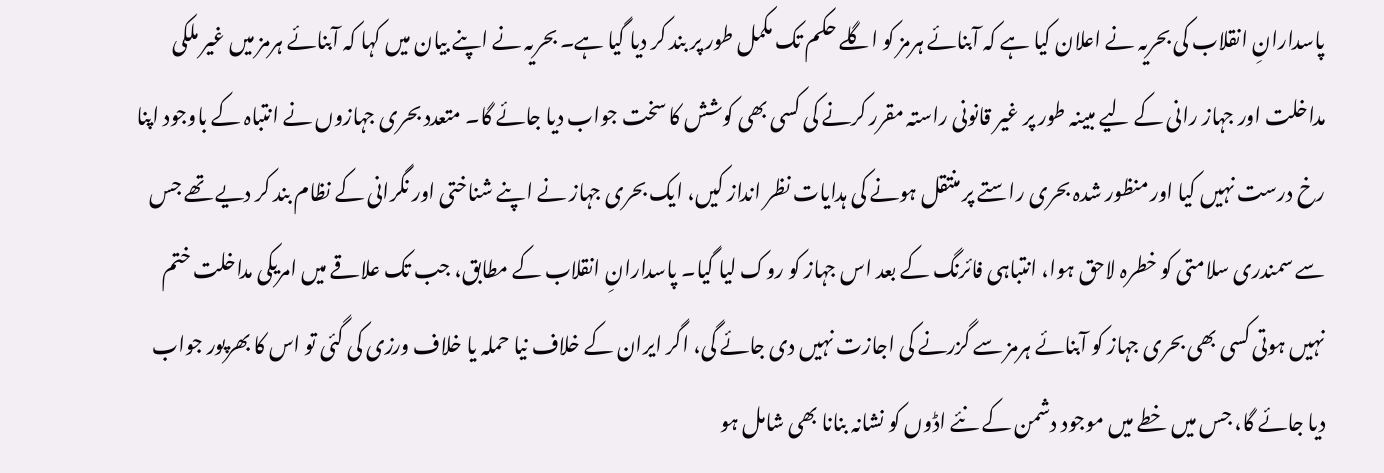پاسدارانِ انقلاب کی بحریہ نے اعلان کیا ہے کہ آبنائے ہرمز کو اگلے حکم تک مکمل طور پر بند کر دیا گیا ہے۔ بحریہ نے اپنے بیان میں کہا کہ آبنائے ہرمز میں غیر ملکی مداخلت اور جہاز رانی کے لیے مبینہ طور پر غیر قانونی راستہ مقرر کرنے کی کسی بھی کوشش کا سخت جواب دیا جائے گا۔ متعدد بحری جہازوں نے انتباہ کے باوجود اپنا رخ درست نہیں کیا اور منظور شدہ بحری راستے پر منتقل ہونے کی ہدایات نظر انداز کیں، ایک بحری جہاز نے اپنے شناختی اور نگرانی کے نظام بند کر دیے تھے جس سے سمندری سلامتی کو خطرہ لاحق ہوا، انتباہی فائرنگ کے بعد اس جہاز کو روک لیا گیا۔ پاسدارانِ انقلاب کے مطابق، جب تک علاقے میں امریکی مداخلت ختم نہیں ہوتی کسی بھی بحری جہاز کو آبنائے ہرمز سے گزرنے کی اجازت نہیں دی جائے گی، اگر ایران کے خلاف نیا حملہ یا خلاف ورزی کی گئی تو اس کا بھرپور جواب دیا جائے گا، جس میں خطے میں موجود دشمن کے نئے اڈوں کو نشانہ بنانا بھی شامل ہو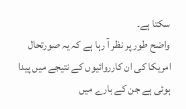سکتا ہے۔
واضح طور پر نظر آ رہا ہے کہ یہ صورتحال امریکا کی ان کارروائیوں کے نتیجے میں پیدا ہوئی ہے جن کے بارے میں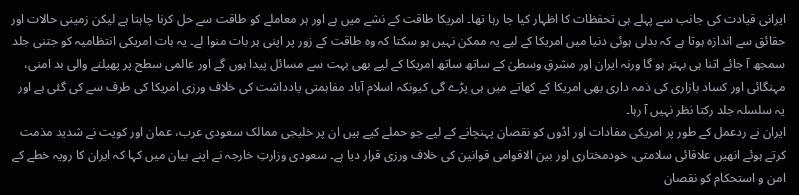ایرانی قیادت کی جانب سے پہلے ہی تحفظات کا اظہار کیا جا رہا تھا۔ امریکا طاقت کے نشے میں ہے اور ہر معاملے کو طاقت سے حل کرنا چاہتا ہے لیکن زمینی حالات اور حقائق سے اندازہ ہوتا ہے کہ بدلی ہوئی دنیا میں امریکا کے لیے یہ ممکن نہیں ہو سکتا کہ وہ طاقت کے زور پر اپنی ہر بات منوا لے۔ یہ بات امریکی انتظامیہ کو جتنی جلد سمجھ آ جائے اتنا ہی بہتر ہو گا ورنہ ایران اور مشرقِ وسطیٰ کے ساتھ ساتھ امریکا کے لیے بھی بہت سے مسائل پیدا ہوں گے اور عالمی سطح پر پھیلنے والی بد امنی، مہنگائی اور کساد بازاری کی ذمہ داری بھی امریکا کے کھاتے میں ہی پڑے گی کیونکہ اسلام آباد مفاہمتی یادداشت کی خلاف ورزی امریکا کی طرف سے کی گئی ہے اور یہ سلسلہ جلد رکتا نظر نہیں آ رہا۔
ایران نے ردعمل کے طور پر امریکی مفادات اور اڈوں کو نقصان پہنچانے کے لیے جو حملے کیے ہیں ان پر خلیجی ممالک سعودی عرب، عمان اور کویت نے شدید مذمت کرتے ہوئے انھیں علاقائی سلامتی، خودمختاری اور بین الاقوامی قوانین کی خلاف ورزی قرار دیا ہے۔ سعودی وزارتِ خارجہ نے اپنے بیان میں کہا کہ ایران کا رویہ خطے کے امن و استحکام کو نقصان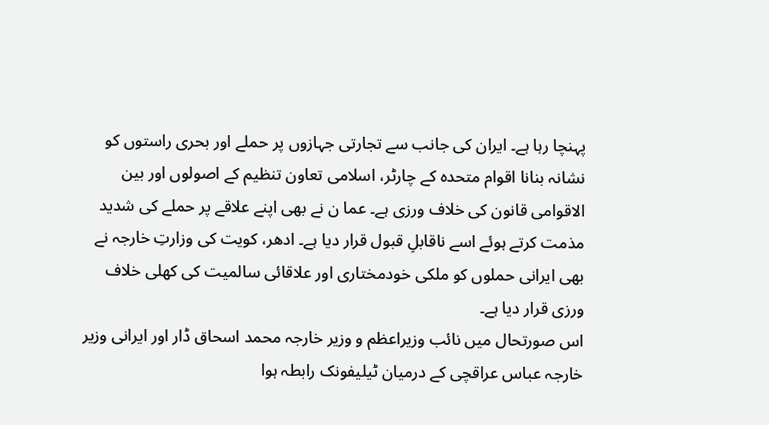پہنچا رہا ہے۔ ایران کی جانب سے تجارتی جہازوں پر حملے اور بحری راستوں کو نشانہ بنانا اقوام متحدہ کے چارٹر، اسلامی تعاون تنظیم کے اصولوں اور بین الاقوامی قانون کی خلاف ورزی ہے۔ عما ن نے بھی اپنے علاقے پر حملے کی شدید مذمت کرتے ہوئے اسے ناقابلِ قبول قرار دیا ہے۔ ادھر، کویت کی وزارتِ خارجہ نے بھی ایرانی حملوں کو ملکی خودمختاری اور علاقائی سالمیت کی کھلی خلاف ورزی قرار دیا ہے۔
اس صورتحال میں نائب وزیراعظم و وزیر خارجہ محمد اسحاق ڈار اور ایرانی وزیر خارجہ عباس عراقچی کے درمیان ٹیلیفونک رابطہ ہوا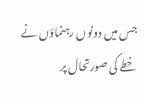جس میں دونوں رہنماؤں نے خطے کی صورتحال پر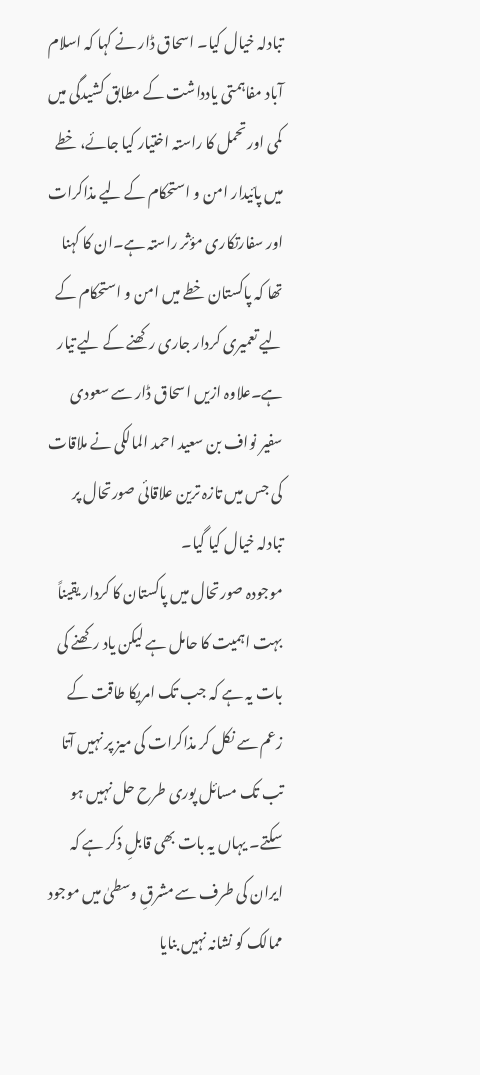تبادلہ خیال کیا۔ اسحاق ڈار نے کہا کہ اسلام آباد مفاہمتی یادداشت کے مطابق کشیدگی میں کمی اور تحمل کا راستہ اختیار کیا جائے، خطے میں پائیدار امن و استحکام کے لیے مذاکرات اور سفارتکاری مؤثر راستہ ہے۔ان کا کہنا تھا کہ پاکستان خطے میں امن و استحکام کے لیے تعمیری کردار جاری رکھنے کے لیے تیار ہے۔علاوہ ازیں اسحاق ڈار سے سعودی سفیر نواف بن سعید احمد المالکی نے ملاقات کی جس میں تازہ ترین علاقائی صورتحال پر تبادلہ خیال کیا گیا۔
موجودہ صورتحال میں پاکستان کا کردار یقیناً بہت اہمیت کا حامل ہے لیکن یاد رکھنے کی بات یہ ہے کہ جب تک امریکا طاقت کے زعم سے نکل کر مذاکرات کی میز پر نہیں آتا تب تک مسائل پوری طرح حل نہیں ہو سکتے۔ یہاں یہ بات بھی قابلِ ذکر ہے کہ ایران کی طرف سے مشرقِ وسطیٰ میں موجود ممالک کو نشانہ نہیں بنایا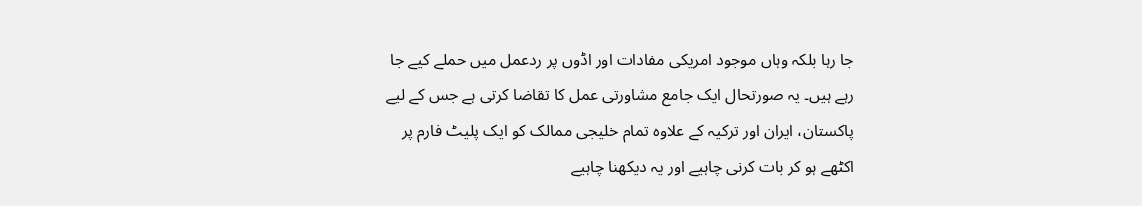جا رہا بلکہ وہاں موجود امریکی مفادات اور اڈوں پر ردعمل میں حملے کیے جا رہے ہیں۔ یہ صورتحال ایک جامع مشاورتی عمل کا تقاضا کرتی ہے جس کے لیے پاکستان، ایران اور ترکیہ کے علاوہ تمام خلیجی ممالک کو ایک پلیٹ فارم پر اکٹھے ہو کر بات کرنی چاہیے اور یہ دیکھنا چاہیے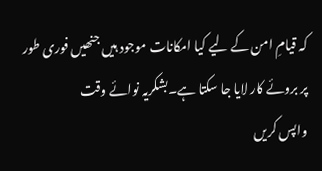کہ قیامِ امن کے لیے کیا امکانات موجود ہیں جنھیں فوری طور پر بروئے کار لایا جا سکتا ہے۔بشکریہ نوائے وقت
واپس کریں